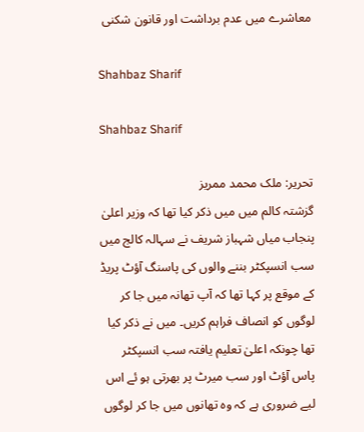معاشرے میں عدم برداشت اور قانون شکنی

Shahbaz Sharif

Shahbaz Sharif

تحریر: ملک محمد ممریز
گزشتہ کالم میں میں ذکر کیا تھا کہ وزیر اعلیٰ پنجاب میاں شہباز شریف نے سہالہ کالج میں سب انسپکٹر بننے والوں کی پاسنگ آؤٹ پریڈ کے موقع پر کہا تھا کہ آپ تھانہ میں جا کر لوگوں کو انصاف فراہم کریں۔ میں نے ذکر کیا تھا چونکہ اعلیٰ تعلیم یافتہ سب انسپکٹر پاس آؤٹ اور سب میرٹ پر بھرتی ہو ئے اس لیے ضروری ہے کہ وہ تھانوں میں جا کر لوگوں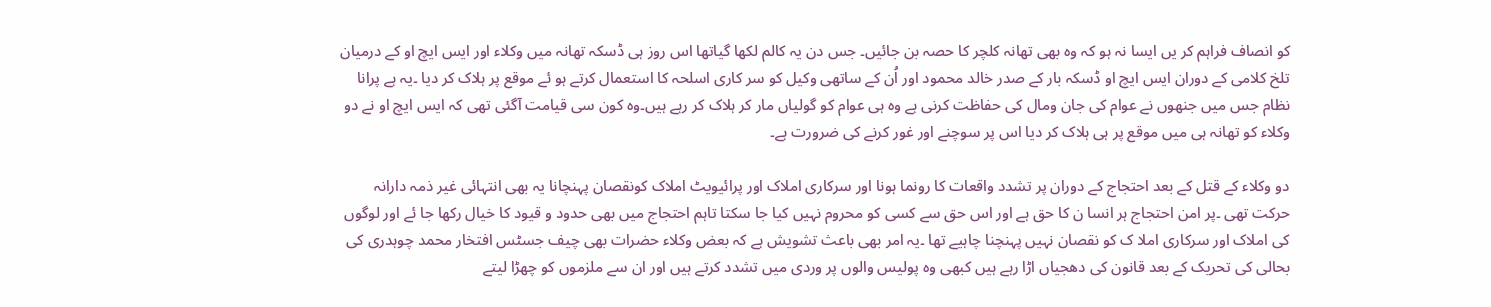کو انصاف فراہم کر یں ایسا نہ ہو کہ وہ بھی تھانہ کلچر کا حصہ بن جائیں۔ جس دن یہ کالم لکھا گیاتھا اس روز ہی ڈسکہ تھانہ میں وکلاء اور ایس ایچ او کے درمیان تلخ کلامی کے دوران ایس ایچ او ڈسکہ بار کے صدر خالد محمود اور اُن کے ساتھی وکیل کو سر کاری اسلحہ کا استعمال کرتے ہو ئے موقع پر ہلاک کر دیا ۔یہ ہے پرانا نظام جس میں جنھوں نے عوام کی جان ومال کی حفاظت کرنی ہے وہ ہی عوام کو گولیاں مار کر ہلاک کر رہے ہیں۔وہ کون سی قیامت آگئی تھی کہ ایس ایچ او نے دو وکلاء کو تھانہ ہی میں موقع پر ہی ہلاک کر دیا اس پر سوچنے اور غور کرنے کی ضرورت ہے۔

دو وکلاء کے قتل کے بعد احتجاج کے دوران پر تشدد واقعات کا رونما ہونا اور سرکاری املاک اور پرائیویٹ املاک کونقصان پہنچانا یہ بھی انتہائی غیر ذمہ دارانہ حرکت تھی ۔پر امن احتجاج ہر انسا ن کا حق ہے اور اس حق سے کسی کو محروم نہیں کیا جا سکتا تاہم احتجاج میں بھی حدود و قیود کا خیال رکھا جا ئے اور لوگوں کی املاک اور سرکاری املا ک کو نقصان نہیں پہنچنا چاہیے تھا ۔یہ امر بھی باعث تشویش ہے کہ بعض وکلاء حضرات بھی چیف جسٹس افتخار محمد چوہدری کی بحالی کی تحریک کے بعد قانون کی دھجیاں اڑا رہے ہیں کبھی وہ پولیس والوں پر وردی میں تشدد کرتے ہیں اور ان سے ملزموں کو چھڑا لیتے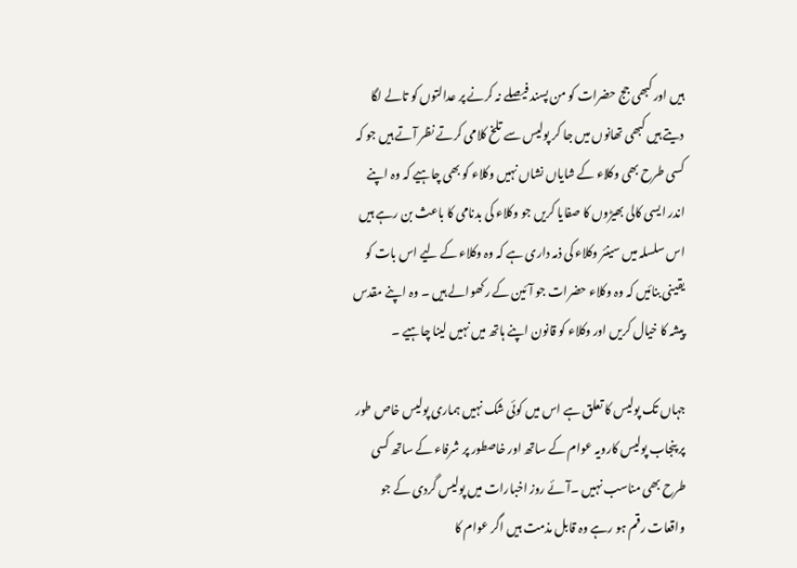ہیں اور کبھی جج حضرات کو من پسند فیصلے نہ کرنے پر عدالتوں کو تالے لگا دیتے ہیں کبھی تھانوں میں جا کر پولیس سے تلخ کلامی کرتے نظر آتے ہیں جو کہ کسی طرح بھی وکلاء کے شایاں نشاں نہیں وکلاء کو بھی چاہیے کہ وہ اپنے اندر ایسی کالی بھیڑوں کا صفایا کریں جو وکلاء کی بدنامی کا باعث بن رہے ہیں اس سلسلہ میں سینئر وکلاء کی ذمہ داری ہے کہ وہ وکلاء کے لیے اس بات کو یقینی بنائیں کہ وہ وکلاء حضرات جو آئین کے رکھوالے ہیں ۔ وہ اپنے مقدس پیشہ کا خیال کریں اور وکلاء کو قانون اپنے ہاتھ میں نہیں لینا چاہیے ۔

جہاں تک پولیس کا تعلق ہے اس میں کوئی شک نہیں ہماری پولیس خاص طور پر پنجاب پولیس کارویہ عوام کے ساتھ اور خاصطور پر شرفاء کے ساتھ کسی طرح بھی مناسب نہیں ۔آئے روز اخبارات میں پولیس گردی کے جو واقعات رقم ہو رہے وہ قابل مذمت ہیں اگر عوام کا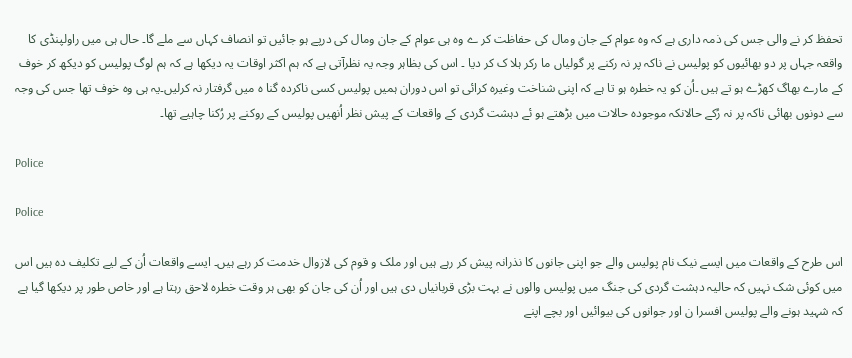تحفظ کر نے والی جس کی ذمہ داری ہے کہ وہ عوام کے جان ومال کی حفاظت کر ے وہ ہی عوام کے جان ومال کی درپے ہو جائیں تو انصاف کہاں سے ملے گا۔ حال ہی میں راولپنڈی کا واقعہ جہاں پر دو بھائیوں کو پولیس نے ناکہ پر نہ رکنے پر گولیاں ما رکر ہلا ک کر دیا ۔ اس کی بظاہر وجہ یہ نظرآتی ہے کہ ہم اکثر اوقات یہ دیکھا ہے کہ ہم لوگ پولیس کو دیکھ کر خوف کے مارے بھاگ کھڑے ہو تے ہیں ۔اُن کو یہ خطرہ ہو تا ہے کہ اپنی شناخت وغیرہ کرائی تو اس دوران ہمیں پولیس کسی ناکردہ گنا ہ میں گرفتار نہ کرلیں۔یہ ہی وہ خوف تھا جس کی وجہ سے دونوں بھائی ناکہ پر نہ رُکے حالانکہ موجودہ حالات میں بڑھتے ہو ئے دہشت گردی کے واقعات کے پیش نظر اُنھیں پولیس کے روکنے پر رُکنا چاہیے تھا۔

Police

Police

اس طرح کے واقعات میں ایسے نیک نام پولیس والے جو اپنی جانوں کا نذرانہ پیش کر رہے ہیں اور ملک و قوم کی لازوال خدمت کر رہے ہیں۔ ایسے واقعات اُن کے لیے تکلیف دہ ہیں اس میں کوئی شک نہیں کہ حالیہ دہشت گردی کی جنگ میں پولیس والوں نے بہت بڑی قربانیاں دی ہیں اور اُن کی جان کو بھی ہر وقت خطرہ لاحق رہتا ہے اور خاص طور پر دیکھا گیا ہے کہ شہید ہونے والے پولیس افسرا ن اور جوانوں کی بیوائیں اور بچے اپنے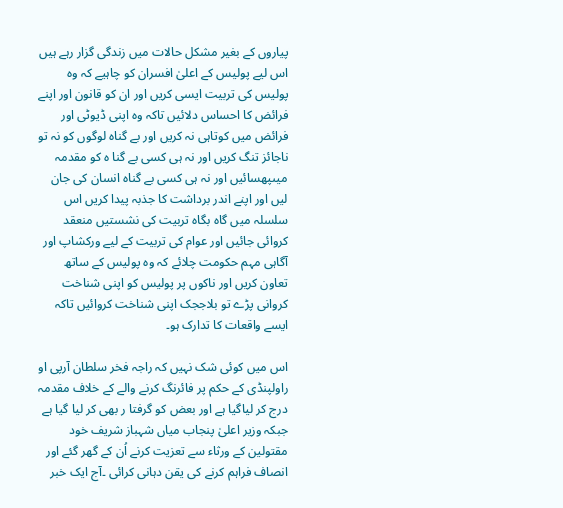پیاروں کے بغیر مشکل حالات میں زندگی گزار رہے ہیں اس لیے پولیس کے اعلیٰ افسران کو چاہیے کہ وہ پولیس کی تربیت ایسی کریں اور ان کو قانون اور اپنے فرائض کا احساس دلائیں تاکہ وہ اپنی ڈیوٹی اور فرائض میں کوتاہی نہ کریں اور بے گناہ لوگوں کو نہ تو ناجائز تنگ کریں اور نہ ہی کسی بے گنا ہ کو مقدمہ میںپھسائیں اور نہ ہی کسی بے گناہ انسان کی جان لیں اور اپنے اندر برداشت کا جذبہ پیدا کریں اس سلسلہ میں گاہ بگاہ تربیت کی نشستیں منعقد کروائی جائیں اور عوام کی تربیت کے لیے ورکشاپ اور آگاہی مہم حکومت چلائے کہ وہ پولیس کے ساتھ تعاون کریں اور ناکوں پر پولیس کو اپنی شناخت کروانی پڑے تو بلاججک اپنی شناخت کروائیں تاکہ ایسے واقعات کا تدارک ہو۔

اس میں کوئی شک نہیں کہ راجہ فخر سلطان آرپی او راولپنڈی کے حکم پر فائرنگ کرنے والے کے خلاف مقدمہ درج کر لیاگیا ہے اور بعض کو گرفتا ر بھی کر لیا گیا ہے جبکہ وزیر اعلیٰ پنجاب میاں شہباز شریف خود مقتولین کے ورثاء سے تعزیت کرنے اُن کے گھر گئے اور انصاف فراہم کرنے کی یقن دہانی کرائی ۔آج ایک خبر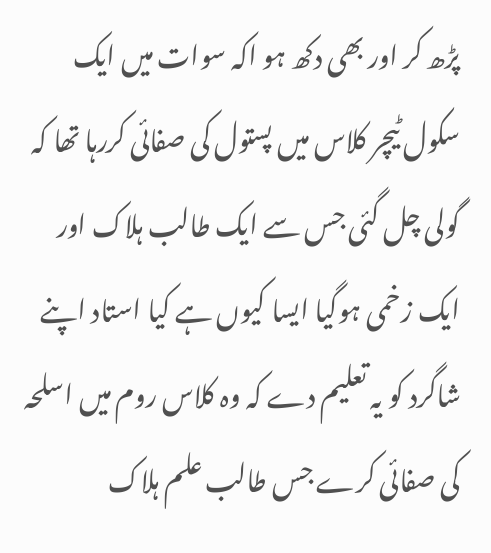پڑھ کر اور بھی دکھ ہو اکہ سوات میں ایک سکول ٹیچر کلاس میں پستول کی صفائی کررہا تھا کہ گولی چل گئی جس سے ایک طالب ہلاک اور ایک زخمی ہوگیا ایسا کیوں ہے کیا استاد اپنے شاگرد کو یہ تعلیم دے کہ وہ کلاس روم میں اسلحہ کی صفائی کرے جس طالب علم ہلاک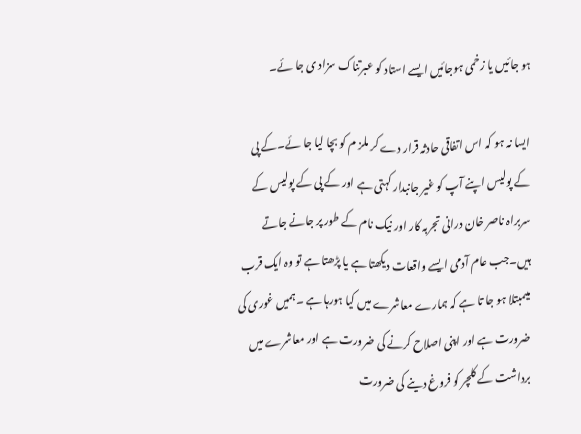ہو جائیں یا زخمی ہوجائیں ایسے استاد کو عبرتناک سزاد ی جا ئے۔

ایسا نہ ہو کہ اس اتفاقی حادثہ قرار دے کر ملز م کو بچا لیا جا ئے۔کے پی کے پولیس اپنے آپ کو غیر جانبدار کہتی ہے اور کے پی کے پولیس کے سربراہ ناصر خان درانی تجربہ کار اور نیک نام کے طور پر جانے جاتے ہیں۔جب عام آدمی ایسے واقعات دیکھتا ہے یا پڑھتا ہے تو وہ ایک قرب میںمبتلا ہو جا تا ہے کہ ہمارے معاشرے میں کیا ہورہا ہے ۔ہمیں غوری کی ضرورت ہے اور اپنی اصلاح کرنے کی ضرورت ہے اور معاشرے میں برداشت کے کلچر کو فروغ دینے کی ضرورت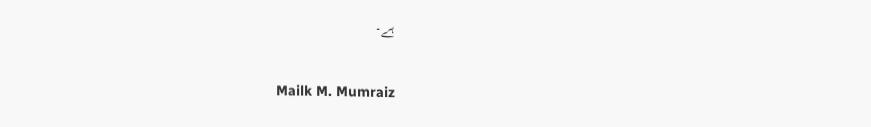ہے۔

Mailk M. Mumraiz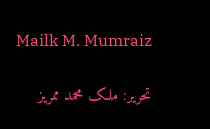Mailk M. Mumraiz

تحریر: ملک محمد ممریز